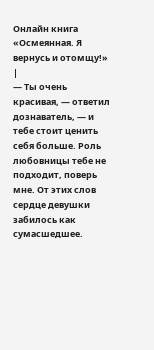Онлайн книга «Осмеянная. Я вернусь и отомщу!»
|
— Ты очень красивая, — ответил дознаватель, — и тебе стоит ценить себя больше. Роль любовницы тебе не подходит, поверь мне. От этих слов сердце девушки забилось как сумасшедшее.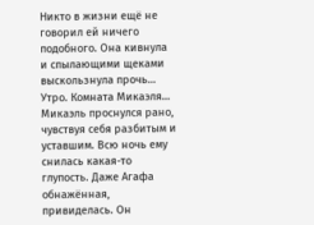Никто в жизни ещё не говорил ей ничего подобного. Она кивнула и спылающими щеками выскользнула прочь… Утро. Комната Микаэля… Микаэль проснулся рано, чувствуя себя разбитым и уставшим. Всю ночь ему снилась какая-то глупость. Даже Агафа обнажённая, привиделась. Он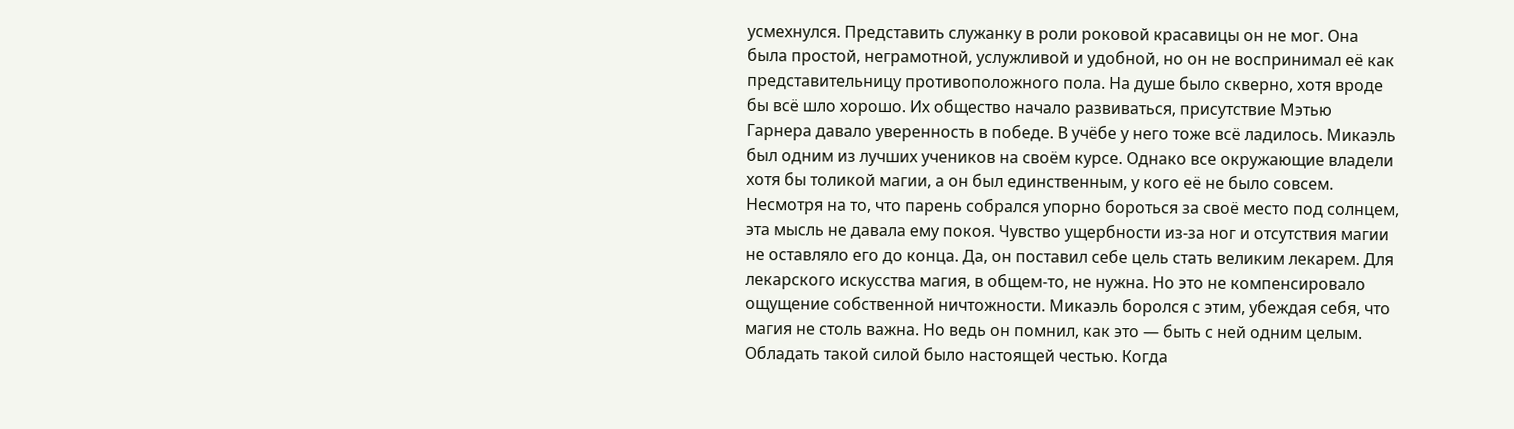усмехнулся. Представить служанку в роли роковой красавицы он не мог. Она была простой, неграмотной, услужливой и удобной, но он не воспринимал её как представительницу противоположного пола. На душе было скверно, хотя вроде бы всё шло хорошо. Их общество начало развиваться, присутствие Мэтью Гарнера давало уверенность в победе. В учёбе у него тоже всё ладилось. Микаэль был одним из лучших учеников на своём курсе. Однако все окружающие владели хотя бы толикой магии, а он был единственным, у кого её не было совсем. Несмотря на то, что парень собрался упорно бороться за своё место под солнцем, эта мысль не давала ему покоя. Чувство ущербности из-за ног и отсутствия магии не оставляло его до конца. Да, он поставил себе цель стать великим лекарем. Для лекарского искусства магия, в общем-то, не нужна. Но это не компенсировало ощущение собственной ничтожности. Микаэль боролся с этим, убеждая себя, что магия не столь важна. Но ведь он помнил, как это — быть с ней одним целым. Обладать такой силой было настоящей честью. Когда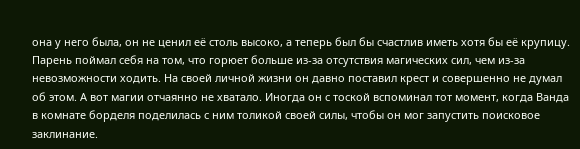она у него была, он не ценил её столь высоко, а теперь был бы счастлив иметь хотя бы её крупицу. Парень поймал себя на том, что горюет больше из-за отсутствия магических сил, чем из-за невозможности ходить. На своей личной жизни он давно поставил крест и совершенно не думал об этом. А вот магии отчаянно не хватало. Иногда он с тоской вспоминал тот момент, когда Ванда в комнате борделя поделилась с ним толикой своей силы, чтобы он мог запустить поисковое заклинание.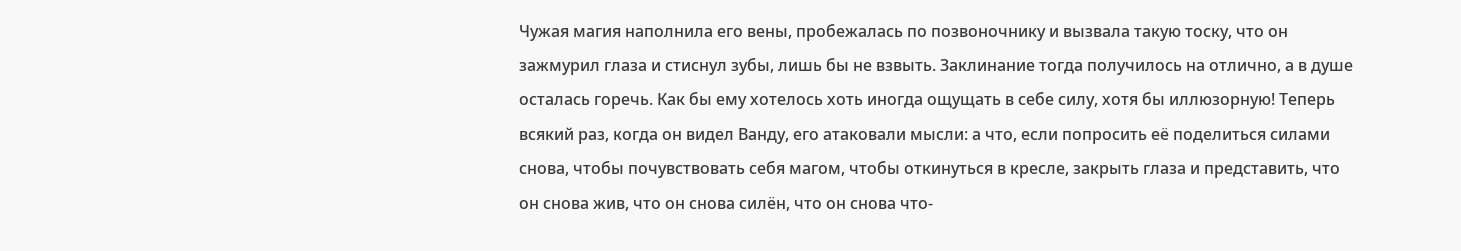Чужая магия наполнила его вены, пробежалась по позвоночнику и вызвала такую тоску, что он зажмурил глаза и стиснул зубы, лишь бы не взвыть. Заклинание тогда получилось на отлично, а в душе осталась горечь. Как бы ему хотелось хоть иногда ощущать в себе силу, хотя бы иллюзорную! Теперь всякий раз, когда он видел Ванду, его атаковали мысли: а что, если попросить её поделиться силами снова, чтобы почувствовать себя магом, чтобы откинуться в кресле, закрыть глаза и представить, что он снова жив, что он снова силён, что он снова что-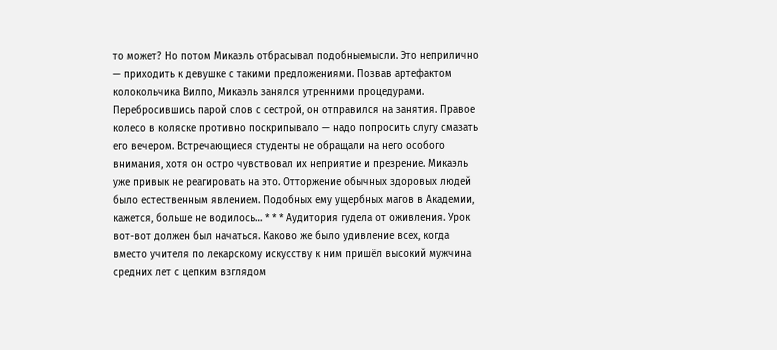то может? Но потом Микаэль отбрасывал подобныемысли. Это неприлично — приходить к девушке с такими предложениями. Позвав артефактом колокольчика Вилпо, Микаэль занялся утренними процедурами. Перебросившись парой слов с сестрой, он отправился на занятия. Правое колесо в коляске противно поскрипывало — надо попросить слугу смазать его вечером. Встречающиеся студенты не обращали на него особого внимания, хотя он остро чувствовал их неприятие и презрение. Микаэль уже привык не реагировать на это. Отторжение обычных здоровых людей было естественным явлением. Подобных ему ущербных магов в Академии, кажется, больше не водилось… * * * Аудитория гудела от оживления. Урок вот-вот должен был начаться. Каково же было удивление всех, когда вместо учителя по лекарскому искусству к ним пришёл высокий мужчина средних лет с цепким взглядом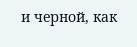и черной, как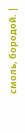смоль, бородой. |